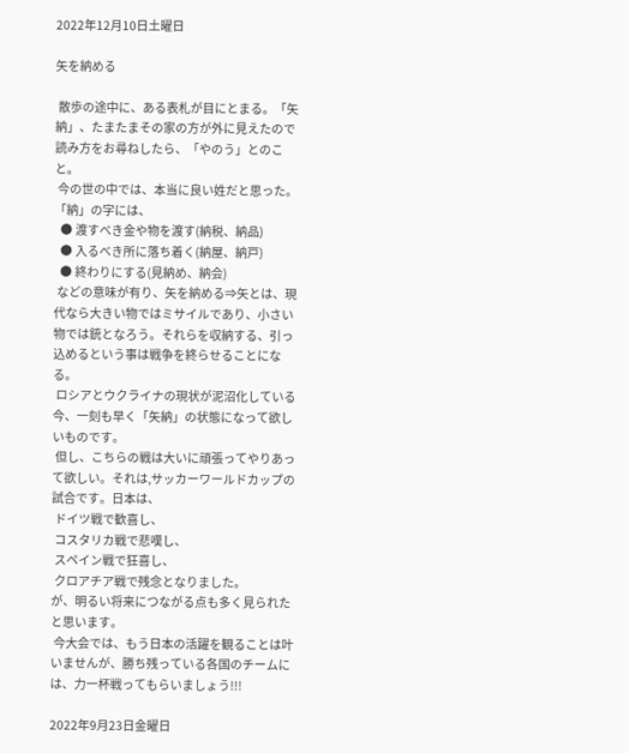2022年12月10日土曜日

矢を納める

 散歩の途中に、ある表札が目にとまる。「矢納」、たまたまその家の方が外に見えたので読み方をお尋ねしたら、「やのう」とのこと。
 今の世の中では、本当に良い姓だと思った。「納」の字には、
  ● 渡すべき金や物を渡す(納税、納品)
  ● 入るべき所に落ち着く(納屋、納戸)
  ● 終わりにする(見納め、納会)
 などの意味が有り、矢を納める⇒矢とは、現代なら大きい物ではミサイルであり、小さい物では銃となろう。それらを収納する、引っ込めるという事は戦争を終らせることになる。
 ロシアとウクライナの現状が泥沼化している今、一刻も早く「矢納」の状態になって欲しいものです。
 但し、こちらの戦は大いに頑張ってやりあって欲しい。それは,サッカーワールドカップの試合です。日本は、
 ドイツ戦で歓喜し、
 コスタリカ戦で悲嘆し、
 スペイン戦で狂喜し、
 クロアチア戦で残念となりました。
が、明るい将来につながる点も多く見られたと思います。
 今大会では、もう日本の活躍を観ることは叶いませんが、勝ち残っている各国のチームには、力一杯戦ってもらいましょう!!!

2022年9月23日金曜日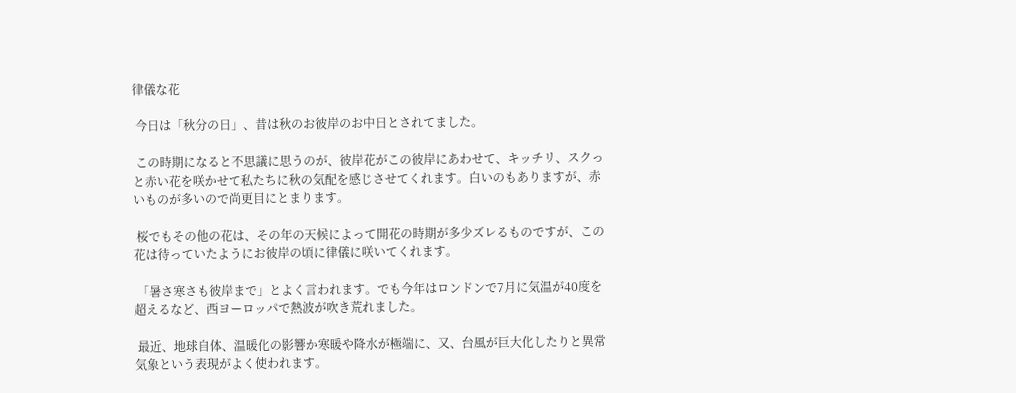律儀な花

 今日は「秋分の日」、昔は秋のお彼岸のお中日とされてました。

 この時期になると不思議に思うのが、彼岸花がこの彼岸にあわせて、キッチリ、スクっと赤い花を咲かせて私たちに秋の気配を感じさせてくれます。白いのもありますが、赤いものが多いので尚更目にとまります。

 桜でもその他の花は、その年の天候によって開花の時期が多少ズレるものですが、この花は待っていたようにお彼岸の頃に律儀に咲いてくれます。

 「暑さ寒さも彼岸まで」とよく言われます。でも今年はロンドンで7月に気温が40度を超えるなど、西ヨーロッパで熱波が吹き荒れました。

 最近、地球自体、温暖化の影響か寒暖や降水が極端に、又、台風が巨大化したりと異常気象という表現がよく使われます。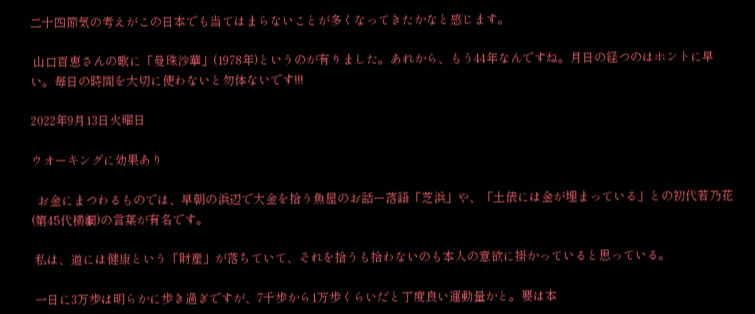二十四節気の考えがこの日本でも当てはまらないことが多くなってきたかなと感じます。

 山口百恵さんの歌に「曼珠沙華」(1978年)というのが有りました。あれから、もう44年なんですね。月日の経つのはホントに早い。毎日の時間を大切に使わないと勿体ないです!!!

2022年9月13日火曜日

ウオーキングに効果あり

  お金にまつわるものでは、早朝の浜辺で大金を拾う魚屋のお話ー落語「芝浜」や、「土俵には金が埋まっている」との初代若乃花(第45代横綱)の言葉が有名です。

 私は、道には健康という「財産」が落ちていて、それを拾うも拾わないのも本人の意欲に掛かっていると思っている。

 一日に3万歩は明らかに歩き過ぎですが、7千歩から1万歩くらいだと丁度良い運動量かと。要は本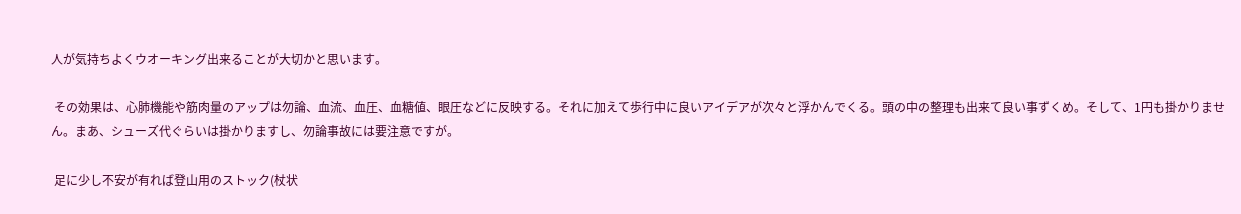人が気持ちよくウオーキング出来ることが大切かと思います。

 その効果は、心肺機能や筋肉量のアップは勿論、血流、血圧、血糖値、眼圧などに反映する。それに加えて歩行中に良いアイデアが次々と浮かんでくる。頭の中の整理も出来て良い事ずくめ。そして、1円も掛かりません。まあ、シューズ代ぐらいは掛かりますし、勿論事故には要注意ですが。

 足に少し不安が有れば登山用のストック(杖状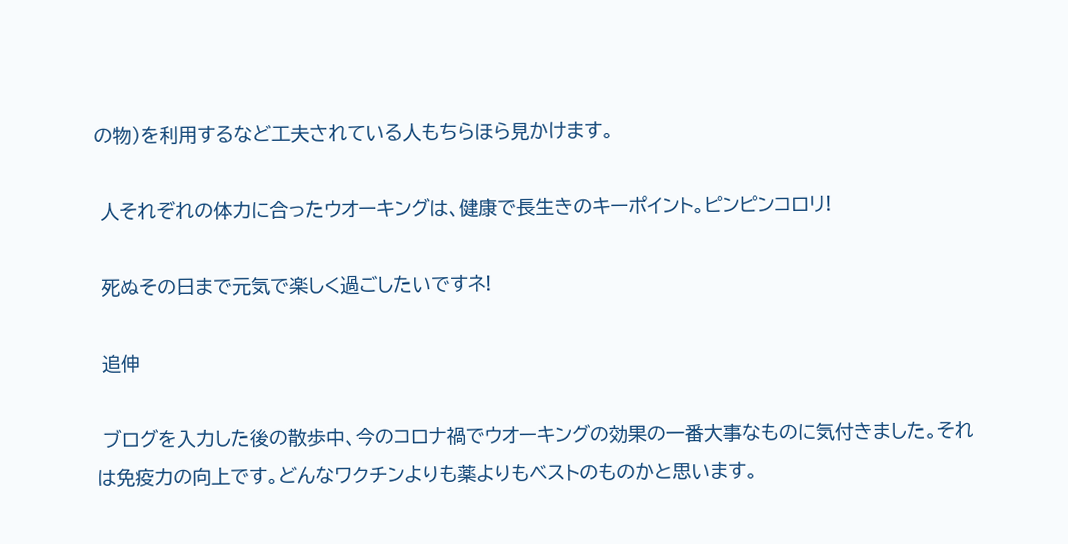の物)を利用するなど工夫されている人もちらほら見かけます。

 人それぞれの体力に合ったウオーキングは、健康で長生きのキーポイント。ピンピンコロリ!

 死ぬその日まで元気で楽しく過ごしたいですネ!

 追伸

 ブログを入力した後の散歩中、今のコロナ禍でウオーキングの効果の一番大事なものに気付きました。それは免疫力の向上です。どんなワクチンよりも薬よりもベストのものかと思います。